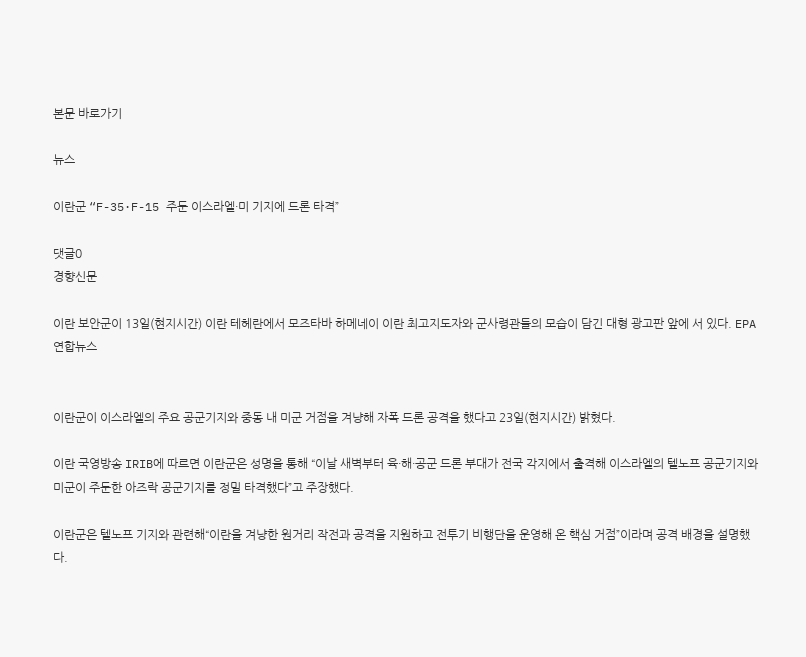본문 바로가기

뉴스

이란군 “F-35·F-15 주둔 이스라엘·미 기지에 드론 타격”

댓글0
경향신문

이란 보안군이 13일(현지시간) 이란 테헤란에서 모즈타바 하메네이 이란 최고지도자와 군사령관들의 모습이 담긴 대형 광고판 앞에 서 있다. EPA연합뉴스


이란군이 이스라엘의 주요 공군기지와 중동 내 미군 거점을 겨냥해 자폭 드론 공격을 했다고 23일(현지시간) 밝혔다.

이란 국영방송 IRIB에 따르면 이란군은 성명을 통해 “이날 새벽부터 육·해·공군 드론 부대가 전국 각지에서 출격해 이스라엘의 텔노프 공군기지와 미군이 주둔한 아즈락 공군기지를 정밀 타격했다”고 주장했다.

이란군은 텔노프 기지와 관련해“이란을 겨냥한 원거리 작전과 공격을 지원하고 전투기 비행단을 운영해 온 핵심 거점”이라며 공격 배경을 설명했다.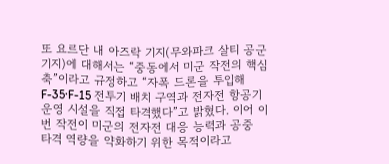또 요르단 내 아즈락 기지(무와파크 살티 공군기지)에 대해서는 “중동에서 미군 작전의 핵심축”이라고 규정하고 “자폭 드론을 투입해 F-35·F-15 전투기 배치 구역과 전자전 항공기 운영 시설을 직접 타격했다”고 밝혔다. 이어 이번 작전이 미군의 전자전 대응 능력과 공중 타격 역량을 약화하기 위한 목적이라고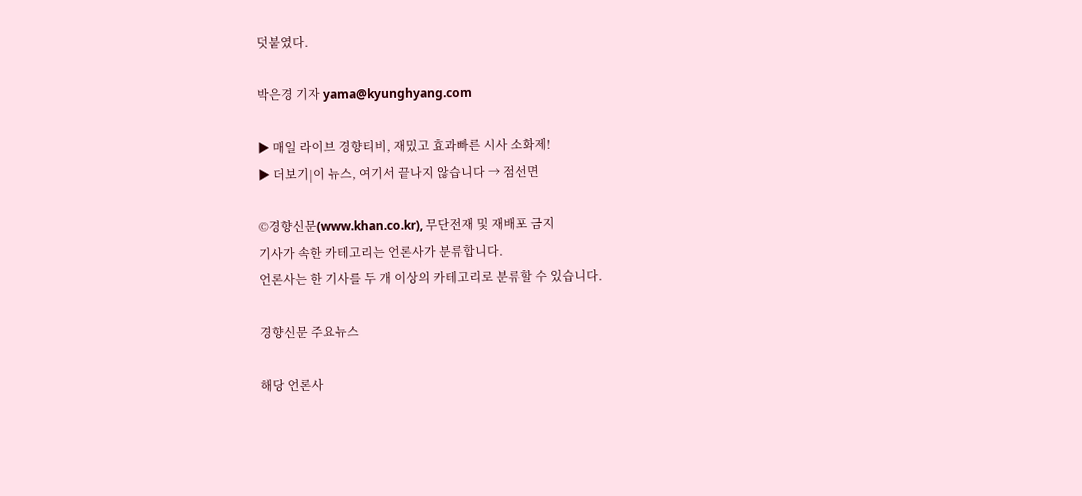덧붙였다.

박은경 기자 yama@kyunghyang.com

▶ 매일 라이브 경향티비, 재밌고 효과빠른 시사 소화제!
▶ 더보기|이 뉴스, 여기서 끝나지 않습니다 → 점선면

©경향신문(www.khan.co.kr), 무단전재 및 재배포 금지
기사가 속한 카테고리는 언론사가 분류합니다.
언론사는 한 기사를 두 개 이상의 카테고리로 분류할 수 있습니다.

경향신문 주요뉴스

해당 언론사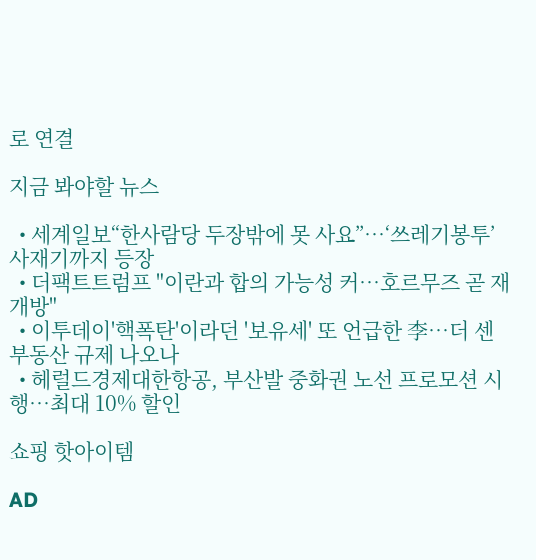로 연결

지금 봐야할 뉴스

  • 세계일보“한사람당 두장밖에 못 사요”…‘쓰레기봉투’ 사재기까지 등장
  • 더팩트트럼프 "이란과 합의 가능성 커…호르무즈 곧 재개방"
  • 이투데이'핵폭탄'이라던 '보유세' 또 언급한 李…더 센 부동산 규제 나오나
  • 헤럴드경제대한항공, 부산발 중화권 노선 프로모션 시행…최대 10% 할인

쇼핑 핫아이템

AD